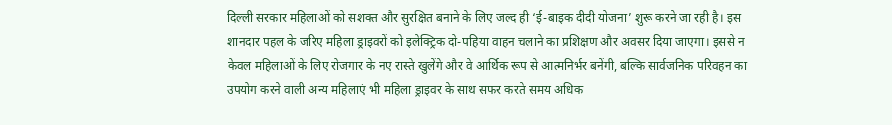दिल्ली सरकार महिलाओं को सशक्त और सुरक्षित बनाने के लिए जल्द ही ‘ई-बाइक दीदी योजना’ शुरू करने जा रही है। इस शानदार पहल के जरिए महिला ड्राइवरों को इलेक्ट्रिक दो-पहिया वाहन चलाने का प्रशिक्षण और अवसर दिया जाएगा। इससे न केवल महिलाओं के लिए रोजगार के नए रास्ते खुलेंगे और वे आर्थिक रूप से आत्मनिर्भर बनेंगी, बल्कि सार्वजनिक परिवहन का उपयोग करने वाली अन्य महिलाएं भी महिला ड्राइवर के साथ सफर करते समय अधिक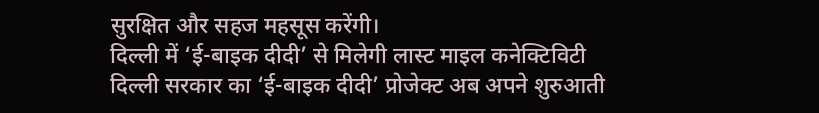सुरक्षित और सहज महसूस करेंगी।
दिल्ली में ‘ई-बाइक दीदी’ से मिलेगी लास्ट माइल कनेक्टिविटी
दिल्ली सरकार का ‘ई-बाइक दीदी’ प्रोजेक्ट अब अपने शुरुआती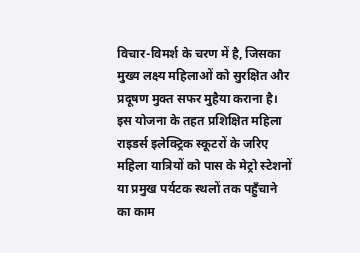विचार-विमर्श के चरण में है, जिसका मुख्य लक्ष्य महिलाओं को सुरक्षित और प्रदूषण मुक्त सफर मुहैया कराना है। इस योजना के तहत प्रशिक्षित महिला राइडर्स इलेक्ट्रिक स्कूटरों के जरिए महिला यात्रियों को पास के मेट्रो स्टेशनों या प्रमुख पर्यटक स्थलों तक पहुँचाने का काम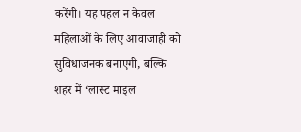करेंगी। यह पहल न केवल महिलाओं के लिए आवाजाही को सुविधाजनक बनाएगी, बल्कि शहर में ‘लास्ट माइल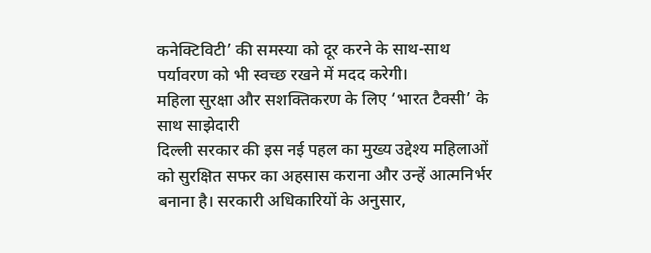कनेक्टिविटी’ की समस्या को दूर करने के साथ-साथ पर्यावरण को भी स्वच्छ रखने में मदद करेगी।
महिला सुरक्षा और सशक्तिकरण के लिए ‘भारत टैक्सी’ के साथ साझेदारी
दिल्ली सरकार की इस नई पहल का मुख्य उद्देश्य महिलाओं को सुरक्षित सफर का अहसास कराना और उन्हें आत्मनिर्भर बनाना है। सरकारी अधिकारियों के अनुसार,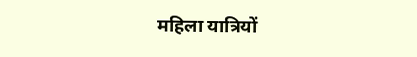महिला यात्रियों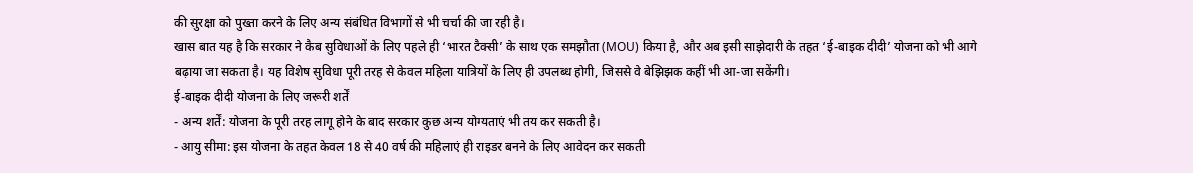की सुरक्षा को पुख्ता करने के लिए अन्य संबंधित विभागों से भी चर्चा की जा रही है।
खास बात यह है कि सरकार ने कैब सुविधाओं के लिए पहले ही ‘भारत टैक्सी’ के साथ एक समझौता (MOU) किया है, और अब इसी साझेदारी के तहत ‘ई-बाइक दीदी’ योजना को भी आगे बढ़ाया जा सकता है। यह विशेष सुविधा पूरी तरह से केवल महिला यात्रियों के लिए ही उपलब्ध होगी, जिससे वे बेझिझक कहीं भी आ-जा सकेंगी।
ई-बाइक दीदी योजना के लिए जरूरी शर्तें
- अन्य शर्तें: योजना के पूरी तरह लागू होने के बाद सरकार कुछ अन्य योग्यताएं भी तय कर सकती है।
- आयु सीमा: इस योजना के तहत केवल 18 से 40 वर्ष की महिलाएं ही राइडर बनने के लिए आवेदन कर सकती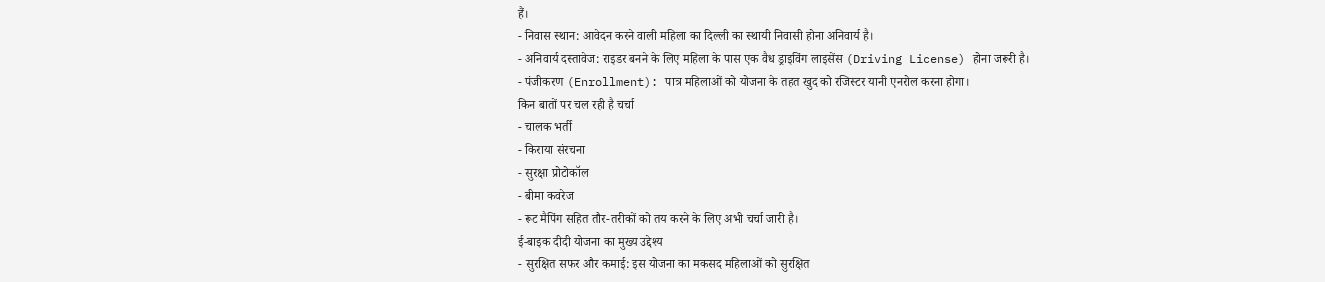हैं।
- निवास स्थान: आवेदन करने वाली महिला का दिल्ली का स्थायी निवासी होना अनिवार्य है।
- अनिवार्य दस्तावेज: राइडर बनने के लिए महिला के पास एक वैध ड्राइविंग लाइसेंस (Driving License) होना जरूरी है।
- पंजीकरण (Enrollment): पात्र महिलाओं को योजना के तहत खुद को रजिस्टर यानी एनरोल करना होगा।
किन बातों पर चल रही है चर्चा
- चालक भर्ती
- किराया संरचना
- सुरक्षा प्रोटोकॉल
- बीमा कवरेज
- रूट मैपिंग सहित तौर-तरीकों को तय करने के लिए अभी चर्चा जारी है।
ई-बाइक दीदी योजना का मुख्य उद्देश्य
- सुरक्षित सफर और कमाई: इस योजना का मकसद महिलाओं को सुरक्षित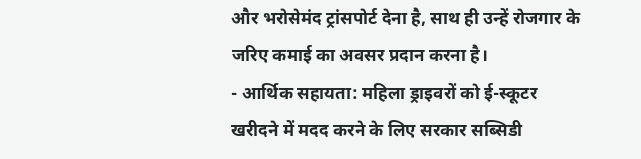और भरोसेमंद ट्रांसपोर्ट देना है, साथ ही उन्हें रोजगार के जरिए कमाई का अवसर प्रदान करना है।
- आर्थिक सहायता: महिला ड्राइवरों को ई-स्कूटर खरीदने में मदद करने के लिए सरकार सब्सिडी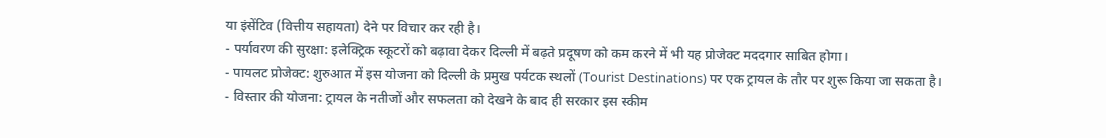या इंसेंटिव (वित्तीय सहायता) देने पर विचार कर रही है।
- पर्यावरण की सुरक्षा: इलेक्ट्रिक स्कूटरों को बढ़ावा देकर दिल्ली में बढ़ते प्रदूषण को कम करने में भी यह प्रोजेक्ट मददगार साबित होगा।
- पायलट प्रोजेक्ट: शुरुआत में इस योजना को दिल्ली के प्रमुख पर्यटक स्थलों (Tourist Destinations) पर एक ट्रायल के तौर पर शुरू किया जा सकता है।
- विस्तार की योजना: ट्रायल के नतीजों और सफलता को देखने के बाद ही सरकार इस स्कीम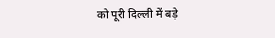को पूरी दिल्ली में बड़े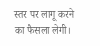स्तर पर लागू करने का फैसला लेगी।